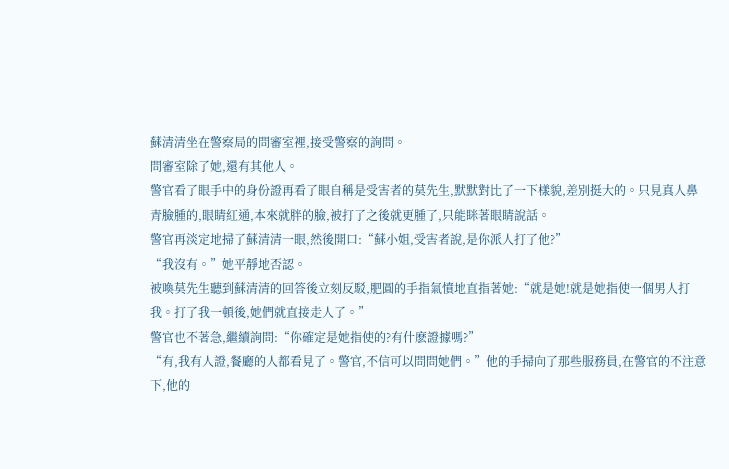蘇清清坐在警察局的問審室裡,接受警察的詢問。
問審室除了她,還有其他人。
警官看了眼手中的身份證再看了眼自稱是受害者的莫先生,默默對比了一下樣貌,差別挺大的。只見真人鼻青臉腫的,眼睛紅通,本來就胖的臉,被打了之後就更腫了,只能眯著眼睛說話。
警官再淡定地掃了蘇清清一眼,然後開口:“蘇小姐,受害者說,是你派人打了他?”
“我沒有。”她平靜地否認。
被喚莫先生聽到蘇清清的回答後立刻反駁,肥圓的手指氣憤地直指著她:“就是她!就是她指使一個男人打我。打了我一頓後,她們就直接走人了。”
警官也不著急,繼續詢問:“你確定是她指使的?有什麽證據嗎?”
“有,我有人證,餐廳的人都看見了。警官,不信可以問問她們。”他的手掃向了那些服務員,在警官的不注意下,他的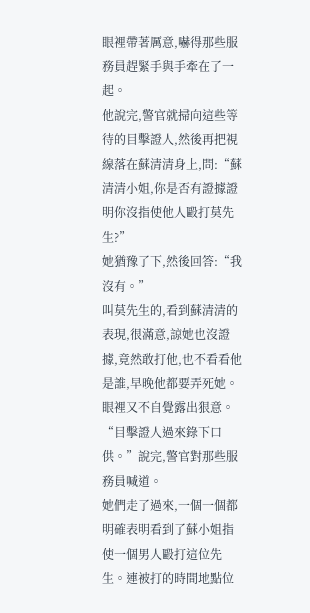眼裡帶著厲意,嚇得那些服務員趕緊手與手牽在了一起。
他說完,警官就掃向這些等待的目擊證人,然後再把視線落在蘇清清身上,問:“蘇清清小姐,你是否有證據證明你沒指使他人毆打莫先生?”
她猶豫了下,然後回答:“我沒有。”
叫莫先生的,看到蘇清清的表現,很滿意,諒她也沒證據,竟然敢打他,也不看看他是誰,早晚他都要弄死她。眼裡又不自覺露出狠意。
“目擊證人過來錄下口供。”說完,警官對那些服務員喊道。
她們走了過來,一個一個都明確表明看到了蘇小姐指使一個男人毆打這位先生。連被打的時間地點位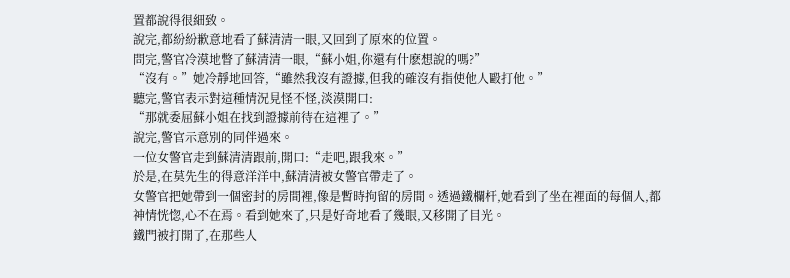置都說得很細致。
說完,都紛紛歉意地看了蘇清清一眼,又回到了原來的位置。
問完,警官冷漠地瞥了蘇清清一眼,“蘇小姐,你還有什麽想說的嗎?”
“沒有。”她冷靜地回答,“雖然我沒有證據,但我的確沒有指使他人毆打他。”
聽完,警官表示對這種情況見怪不怪,淡漠開口:
“那就委屈蘇小姐在找到證據前待在這裡了。”
說完,警官示意別的同伴過來。
一位女警官走到蘇清清跟前,開口:“走吧,跟我來。”
於是,在莫先生的得意洋洋中,蘇清清被女警官帶走了。
女警官把她帶到一個密封的房間裡,像是暫時拘留的房間。透過鐵欄杆,她看到了坐在裡面的每個人,都神情恍惚,心不在焉。看到她來了,只是好奇地看了幾眼,又移開了目光。
鐵門被打開了,在那些人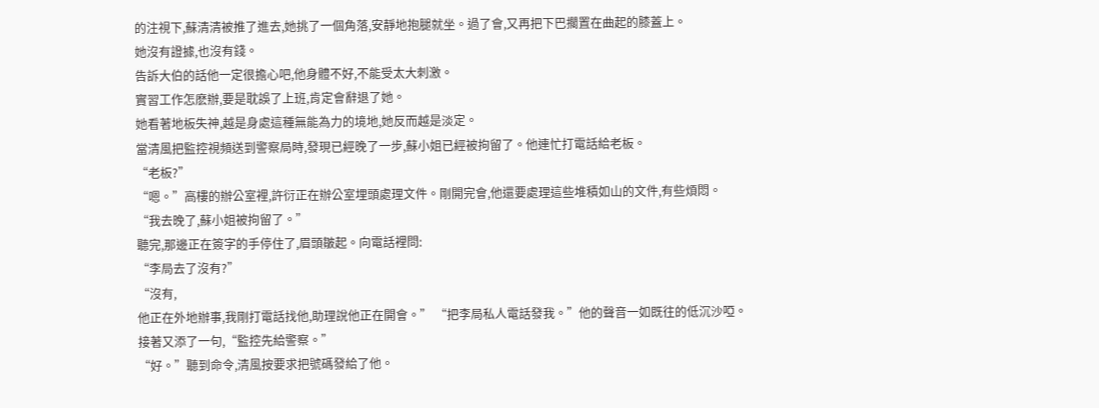的注視下,蘇清清被推了進去,她挑了一個角落,安靜地抱腿就坐。過了會,又再把下巴擱置在曲起的膝蓋上。
她沒有證據,也沒有錢。
告訴大伯的話他一定很擔心吧,他身體不好,不能受太大刺激。
實習工作怎麽辦,要是耽誤了上班,肯定會辭退了她。
她看著地板失神,越是身處這種無能為力的境地,她反而越是淡定。
當清風把監控視頻送到警察局時,發現已經晚了一步,蘇小姐已經被拘留了。他連忙打電話給老板。
“老板?”
“嗯。”高樓的辦公室裡,許衍正在辦公室埋頭處理文件。剛開完會,他還要處理這些堆積如山的文件,有些煩悶。
“我去晚了,蘇小姐被拘留了。”
聽完,那邊正在簽字的手停住了,眉頭皺起。向電話裡問:
“李局去了沒有?”
“沒有,
他正在外地辦事,我剛打電話找他,助理說他正在開會。” “把李局私人電話發我。”他的聲音一如既往的低沉沙啞。
接著又添了一句,“監控先給警察。”
“好。”聽到命令,清風按要求把號碼發給了他。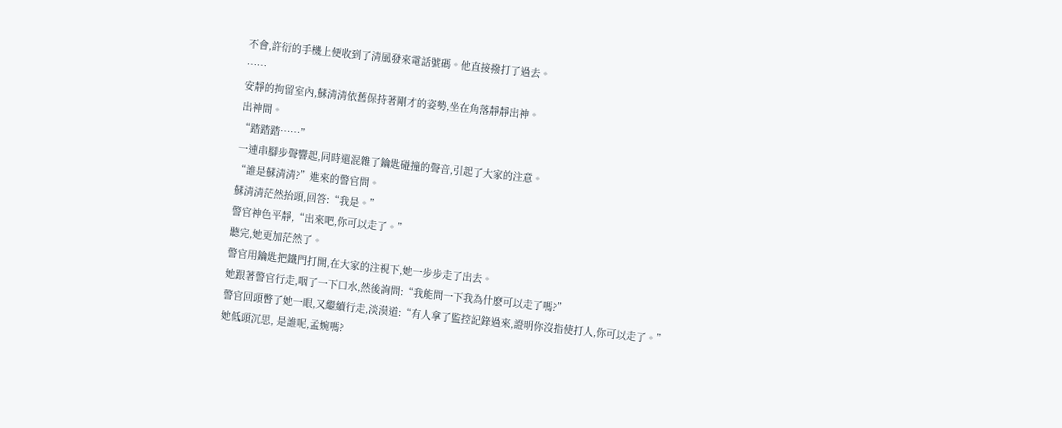不會,許衍的手機上便收到了清風發來電話號碼。他直接撥打了過去。
……
安靜的拘留室內,蘇清清依舊保持著剛才的姿勢,坐在角落靜靜出神。
出神間。
“踏踏踏……”
一連串腳步聲響起,同時還混雜了鑰匙碰撞的聲音,引起了大家的注意。
“誰是蘇清清?”進來的警官問。
蘇清清茫然抬頭,回答:“我是。”
警官神色平靜,“出來吧,你可以走了。”
聽完,她更加茫然了。
警官用鑰匙把鐵門打開,在大家的注視下,她一步步走了出去。
她跟著警官行走,咽了一下口水,然後詢問:“我能問一下我為什麽可以走了嗎?”
警官回頭瞥了她一眼,又繼續行走,淡漠道:“有人拿了監控記錄過來,證明你沒指使打人,你可以走了。”
她低頭沉思, 是誰呢,孟婉嗎?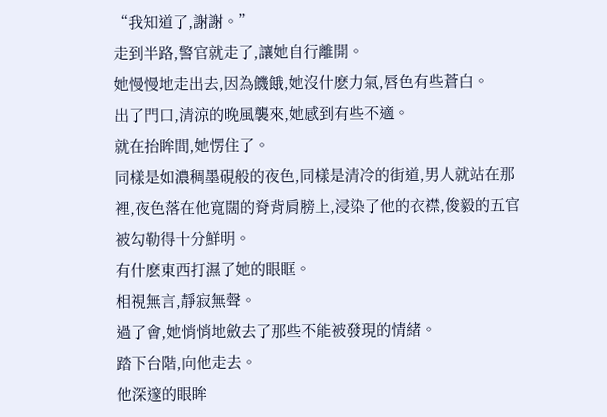“我知道了,謝謝。”
走到半路,警官就走了,讓她自行離開。
她慢慢地走出去,因為饑餓,她沒什麽力氣,唇色有些蒼白。
出了門口,清涼的晚風襲來,她感到有些不適。
就在抬眸間,她愣住了。
同樣是如濃稠墨硯般的夜色,同樣是清冷的街道,男人就站在那裡,夜色落在他寬闊的脊背肩膀上,浸染了他的衣襟,俊毅的五官被勾勒得十分鮮明。
有什麽東西打濕了她的眼眶。
相視無言,靜寂無聲。
過了會,她悄悄地斂去了那些不能被發現的情緒。
踏下台階,向他走去。
他深邃的眼眸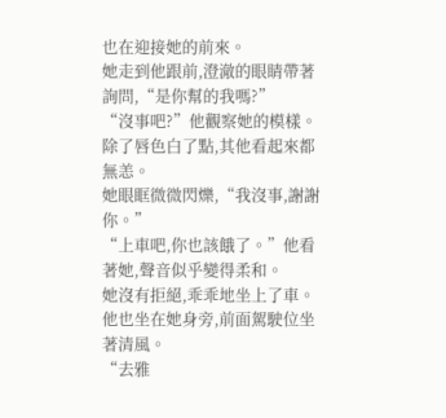也在迎接她的前來。
她走到他跟前,澄澈的眼睛帶著詢問,“是你幫的我嗎?”
“沒事吧?”他觀察她的模樣。除了唇色白了點,其他看起來都無恙。
她眼眶微微閃爍,“我沒事,謝謝你。”
“上車吧,你也該餓了。”他看著她,聲音似乎變得柔和。
她沒有拒絕,乖乖地坐上了車。他也坐在她身旁,前面駕駛位坐著清風。
“去雅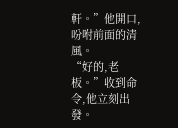軒。”他開口,吩咐前面的清風。
“好的,老板。”收到命令,他立刻出發。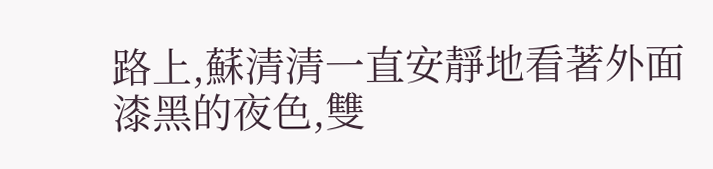路上,蘇清清一直安靜地看著外面漆黑的夜色,雙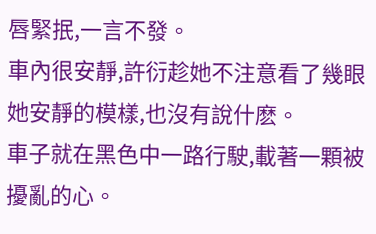唇緊抿,一言不發。
車內很安靜,許衍趁她不注意看了幾眼她安靜的模樣,也沒有說什麽。
車子就在黑色中一路行駛,載著一顆被擾亂的心。